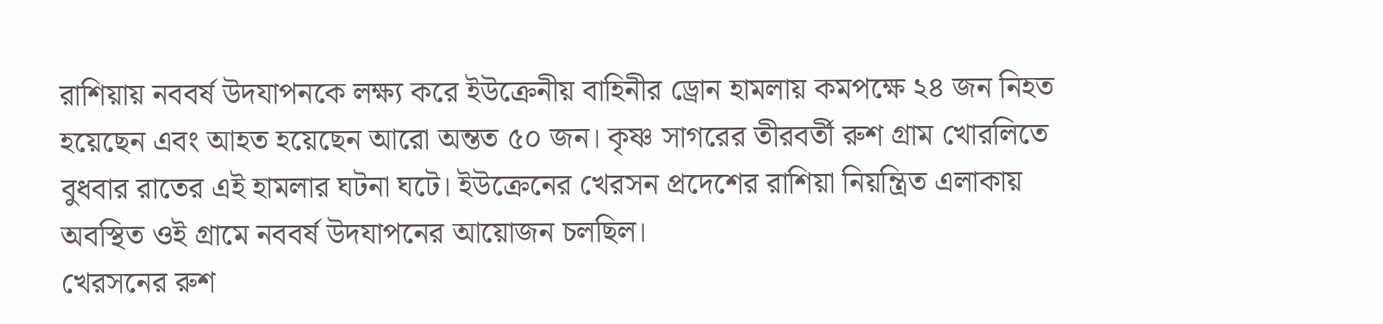রাশিয়ায় নববর্ষ উদযাপনকে লক্ষ্য করে ইউক্রেনীয় বাহিনীর ড্রোন হামলায় কমপক্ষে ২৪ জন নিহত হয়েছেন এবং আহত হয়েছেন আরো অন্তত ৫০ জন। কৃষ্ণ সাগরের তীরবর্তী রুশ গ্রাম খোরলিতে বুধবার রাতের এই হামলার ঘটনা ঘটে। ইউক্রেনের খেরসন প্রদেশের রাশিয়া নিয়ন্ত্রিত এলাকায় অবস্থিত ওই গ্রামে নববর্ষ উদযাপনের আয়োজন চলছিল।
খেরসনের রুশ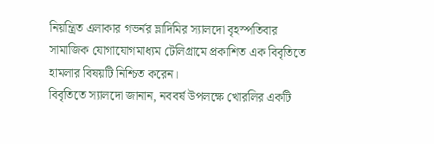নিয়ন্ত্রিত এলাকার গভর্নর ভ্লাদিমির স্যালদো বৃহস্পতিবার সামাজিক যোগাযোগমাধ্যম টেলিগ্রামে প্রকাশিত এক বিবৃতিতে হামলার বিষয়টি নিশ্চিত করেন।
বিবৃতিতে স্যালদো জানান, নববর্ষ উপলক্ষে খোরলির একটি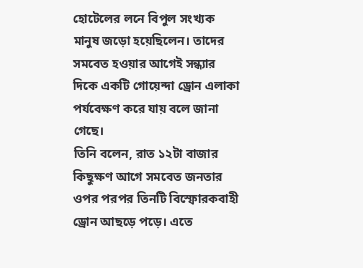হোটেলের লনে বিপুল সংখ্যক মানুষ জড়ো হয়েছিলেন। তাদের সমবেত হওয়ার আগেই সন্ধ্যার দিকে একটি গোয়েন্দা ড্রোন এলাকা পর্যবেক্ষণ করে যায় বলে জানা গেছে।
তিনি বলেন, রাত ১২টা বাজার কিছুক্ষণ আগে সমবেত জনতার ওপর পরপর তিনটি বিস্ফোরকবাহী ড্রোন আছড়ে পড়ে। এতে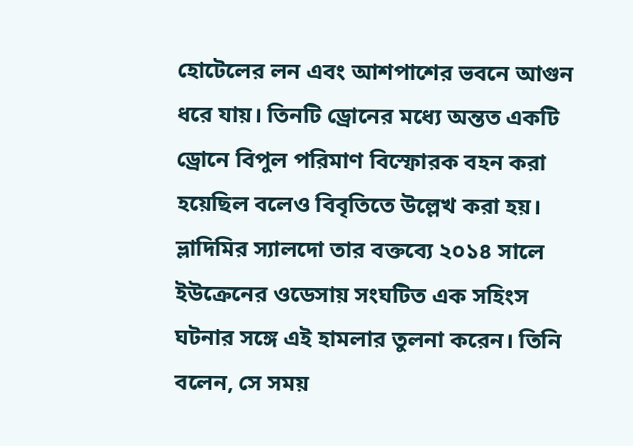হোটেলের লন এবং আশপাশের ভবনে আগুন ধরে যায়। তিনটি ড্রোনের মধ্যে অন্তত একটি ড্রোনে বিপুল পরিমাণ বিস্ফোরক বহন করা হয়েছিল বলেও বিবৃতিতে উল্লেখ করা হয়।
ভ্লাদিমির স্যালদো তার বক্তব্যে ২০১৪ সালে ইউক্রেনের ওডেসায় সংঘটিত এক সহিংস ঘটনার সঙ্গে এই হামলার তুলনা করেন। তিনি বলেন, সে সময়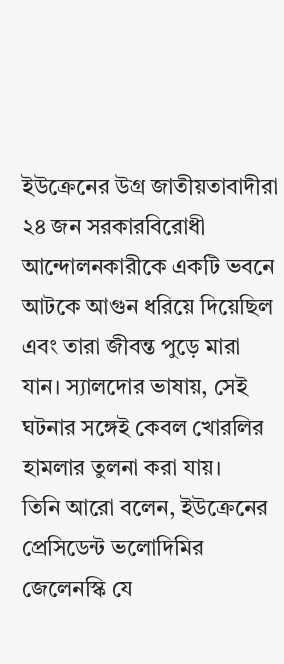ইউক্রেনের উগ্র জাতীয়তাবাদীরা ২৪ জন সরকারবিরোধী আন্দোলনকারীকে একটি ভবনে আটকে আগুন ধরিয়ে দিয়েছিল এবং তারা জীবন্ত পুড়ে মারা যান। স্যালদোর ভাষায়, সেই ঘটনার সঙ্গেই কেবল খোরলির হামলার তুলনা করা যায়।
তিনি আরো বলেন, ইউক্রেনের প্রেসিডেন্ট ভলোদিমির জেলেনস্কি যে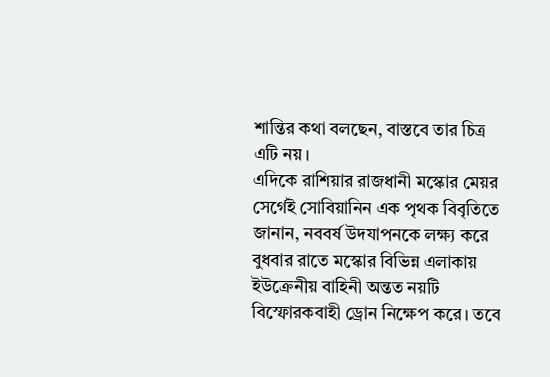শান্তির কথা বলছেন, বাস্তবে তার চিত্র এটি নয়।
এদিকে রাশিয়ার রাজধানী মস্কোর মেয়র সের্গেই সোবিয়ানিন এক পৃথক বিবৃতিতে জানান, নববর্ষ উদযাপনকে লক্ষ্য করে বুধবার রাতে মস্কোর বিভিন্ন এলাকায় ইউক্রেনীয় বাহিনী অন্তত নয়টি বিস্ফোরকবাহী ড্রোন নিক্ষেপ করে। তবে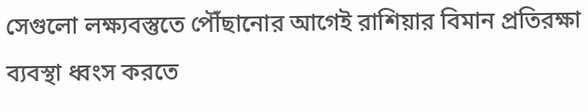সেগুলো লক্ষ্যবস্তুতে পৌঁছানোর আগেই রাশিয়ার বিমান প্রতিরক্ষা ব্যবস্থা ধ্বংস করতে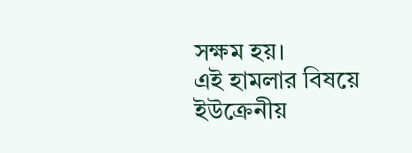সক্ষম হয়।
এই হামলার বিষয়ে ইউক্রেনীয়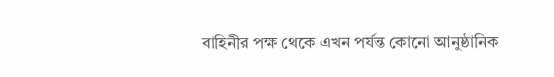বাহিনীর পক্ষ থেকে এখন পর্যন্ত কোনো আনুষ্ঠানিক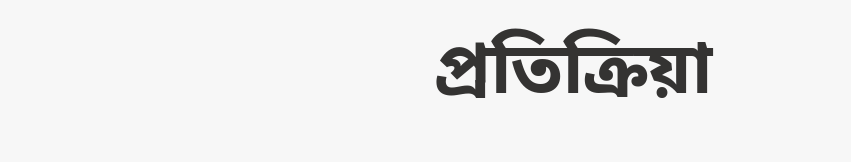প্রতিক্রিয়া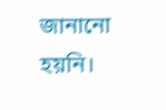জানানো হয়নি।